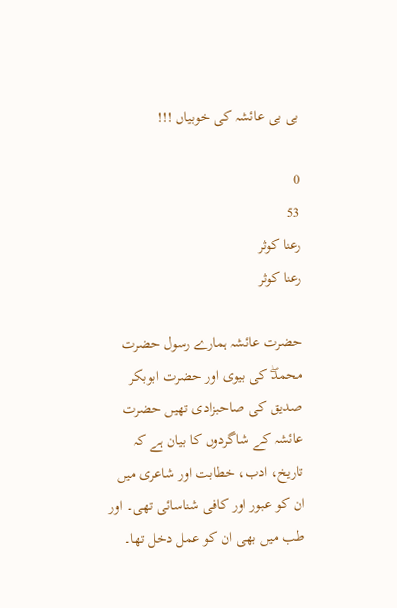بی بی عائشہ کی خوبیاں !!!

0
53
رعنا کوثر
رعنا کوثر

حضرت عائشہ ہمارے رسول حضرت محمدۖ کی بیوی اور حضرت ابوبکر صدیق کی صاحبزادی تھیں حضرت عائشہ کے شاگردوں کا بیان ہے کہ تاریخ، ادب، خطابت اور شاعری میں ان کو عبور اور کافی شناسائی تھی۔ اور طب میں بھی ان کو عمل دخل تھا۔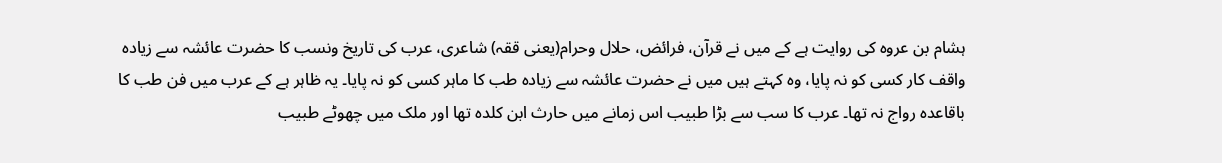ہشام بن عروہ کی روایت ہے کے میں نے قرآن، فرائض، حلال وحرام(یعنی ققہ) شاعری، عرب کی تاریخ ونسب کا حضرت عائشہ سے زیادہ واقف کار کسی کو نہ پایا، وہ کہتے ہیں میں نے حضرت عائشہ سے زیادہ طب کا ماہر کسی کو نہ پایا۔ یہ ظاہر ہے کے عرب میں فن طب کا باقاعدہ رواج نہ تھا۔ عرب کا سب سے بڑا طبیب اس زمانے میں حارث ابن کلدہ تھا اور ملک میں چھوٹے طبیب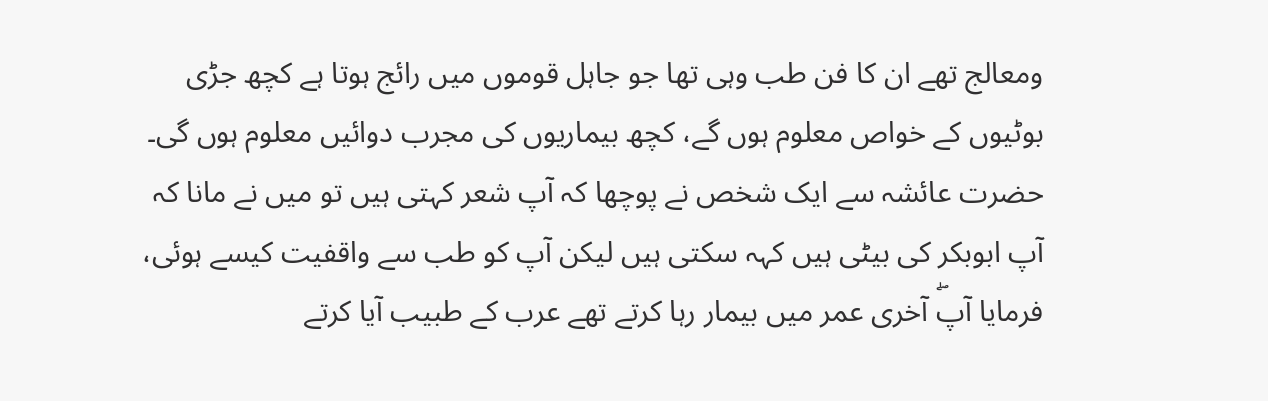ومعالج تھے ان کا فن طب وہی تھا جو جاہل قوموں میں رائج ہوتا ہے کچھ جڑی بوٹیوں کے خواص معلوم ہوں گے، کچھ بیماریوں کی مجرب دوائیں معلوم ہوں گی۔ حضرت عائشہ سے ایک شخص نے پوچھا کہ آپ شعر کہتی ہیں تو میں نے مانا کہ آپ ابوبکر کی بیٹی ہیں کہہ سکتی ہیں لیکن آپ کو طب سے واقفیت کیسے ہوئی، فرمایا آپۖ آخری عمر میں بیمار رہا کرتے تھے عرب کے طبیب آیا کرتے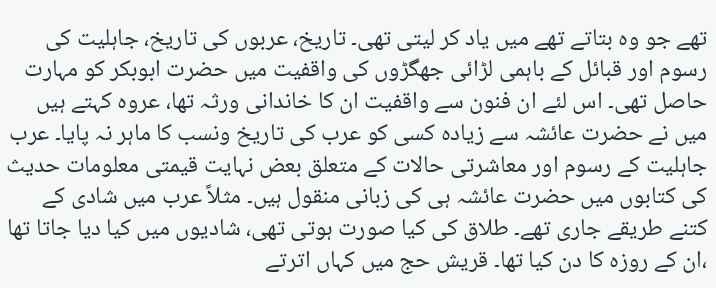تھے جو وہ بتاتے تھے میں یاد کر لیتی تھی۔ تاریخ، عربوں کی تاریخ، جاہلیت کی رسوم اور قبائل کے باہمی لڑائی جھگڑوں کی واقفیت میں حضرت ابوبکر کو مہارت حاصل تھی۔ اس لئے ان فنون سے واقفیت ان کا خاندانی ورثہ تھا، عروہ کہتے ہیں میں نے حضرت عائشہ سے زیادہ کسی کو عرب کی تاریخ ونسب کا ماہر نہ پایا۔ عرب جاہلیت کے رسوم اور معاشرتی حالات کے متعلق بعض نہایت قیمتی معلومات حدیث کی کتابوں میں حضرت عائشہ ہی کی زبانی منقول ہیں۔ مثلاً عرب میں شادی کے کتنے طریقے جاری تھے۔ طلاق کی کیا صورت ہوتی تھی، شادیوں میں کیا دیا جاتا تھا ،ان کے روزہ کا دن کیا تھا۔ قریش حج میں کہاں اترتے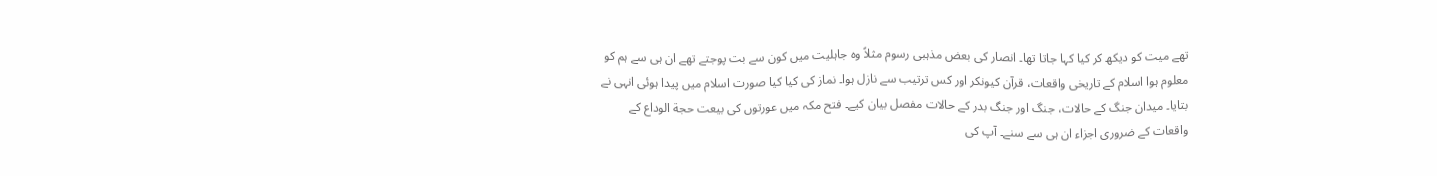تھے میت کو دیکھ کر کیا کہا جاتا تھا۔ انصار کی بعض مذہبی رسوم مثلاً وہ جاہلیت میں کون سے بت پوجتے تھے ان ہی سے ہم کو معلوم ہوا اسلام کے تاریخی واقعات، قرآن کیونکر اور کس ترتیب سے نازل ہوا۔ نماز کی کیا کیا صورت اسلام میں پیدا ہوئی انہی نے بتایا۔ میدان جنگ کے حالات، جنگ اور جنگ بدر کے حالات مفصل بیان کیے۔ فتح مکہ میں عورتوں کی بیعت حجة الوداع کے واقعات کے ضروری اجزاء ان ہی سے سنے۔ آپ کی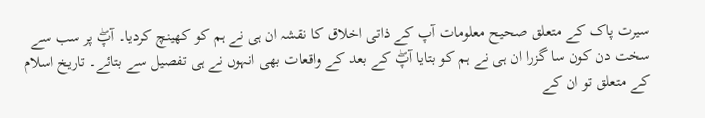سیرت پاک کے متعلق صحیح معلومات آپ کے ذاتی اخلاق کا نقشہ ان ہی نے ہم کو کھینچ کردیا۔ آپۖ پر سب سے سخت دن کون سا گزرا ان ہی نے ہم کو بتایا آپۖ کے بعد کے واقعات بھی انہوں نے ہی تفصیل سے بتائے۔ تاریخ اسلام کے متعلق تو ان کے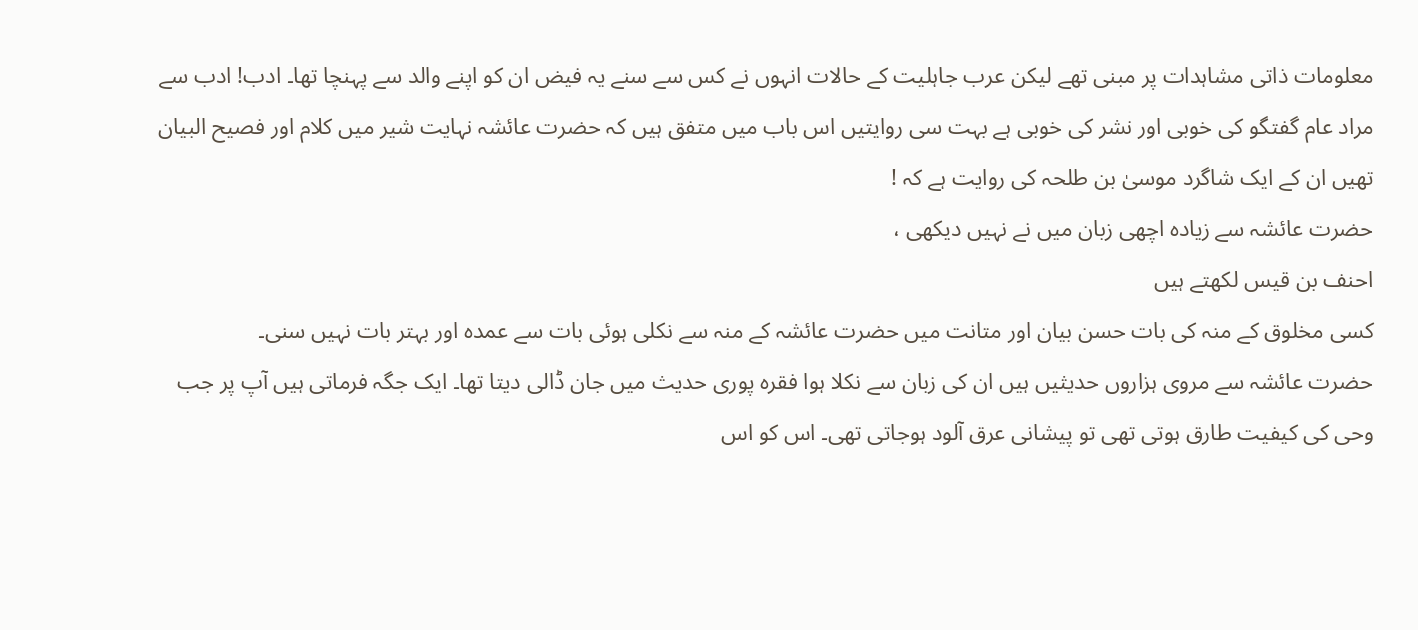معلومات ذاتی مشاہدات پر مبنی تھے لیکن عرب جاہلیت کے حالات انہوں نے کس سے سنے یہ فیض ان کو اپنے والد سے پہنچا تھا۔ ادب! ادب سے مراد عام گفتگو کی خوبی اور نشر کی خوبی ہے بہت سی روایتیں اس باب میں متفق ہیں کہ حضرت عائشہ نہایت شیر میں کلام اور فصیح البیان تھیں ان کے ایک شاگرد موسیٰ بن طلحہ کی روایت ہے کہ !
حضرت عائشہ سے زیادہ اچھی زبان میں نے نہیں دیکھی ،
احنف بن قیس لکھتے ہیں
کسی مخلوق کے منہ کی بات حسن بیان اور متانت میں حضرت عائشہ کے منہ سے نکلی ہوئی بات سے عمدہ اور بہتر بات نہیں سنی۔
حضرت عائشہ سے مروی ہزاروں حدیثیں ہیں ان کی زبان سے نکلا ہوا فقرہ پوری حدیث میں جان ڈالی دیتا تھا۔ ایک جگہ فرماتی ہیں آپ پر جب وحی کی کیفیت طارق ہوتی تھی تو پیشانی عرق آلود ہوجاتی تھی۔ اس کو اس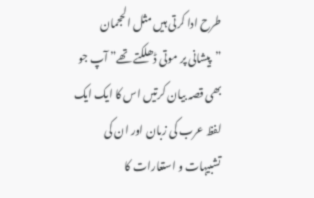طرح ادا کرتی ہیں مثل الحجمان ”پیشانی پر موتی ڈھلکتے تھے” آپ جو بھی قصہ بیان کرتیں اس کا ایک ایک لفظ عرب کی زبان اور ان کی تشبیہات و استعارات کا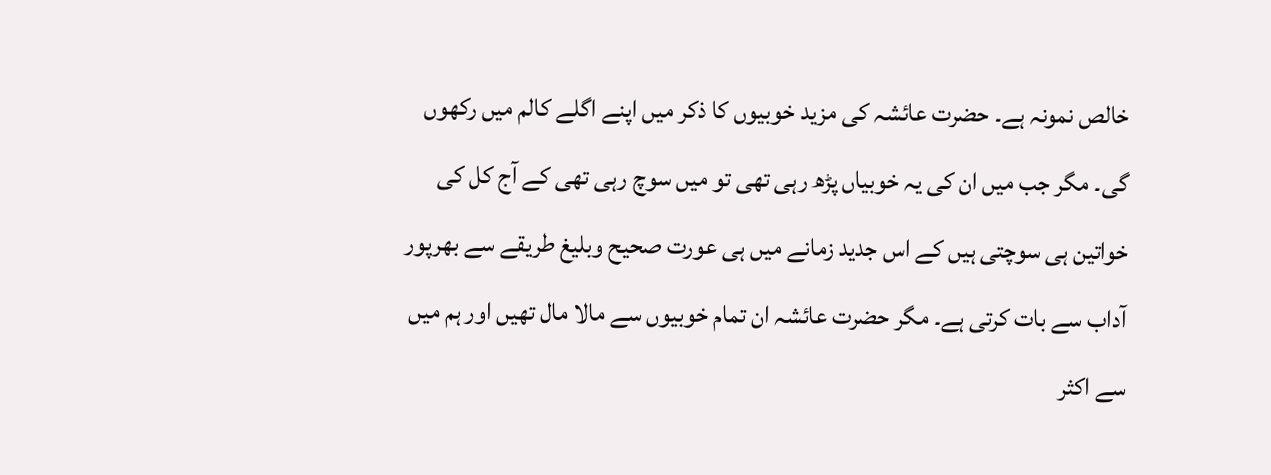خالص نمونہ ہے۔ حضرت عائشہ کی مزید خوبیوں کا ذکر میں اپنے اگلے کالم میں رکھوں گی۔ مگر جب میں ان کی یہ خوبیاں پڑھ رہی تھی تو میں سوچ رہی تھی کے آج کل کی خواتین ہی سوچتی ہیں کے اس جدید زمانے میں ہی عورت صحیح وبلیغ طریقے سے بھرپور آداب سے بات کرتی ہے۔ مگر حضرت عائشہ ان تمام خوبیوں سے مالا مال تھیں اور ہم میں سے اکثر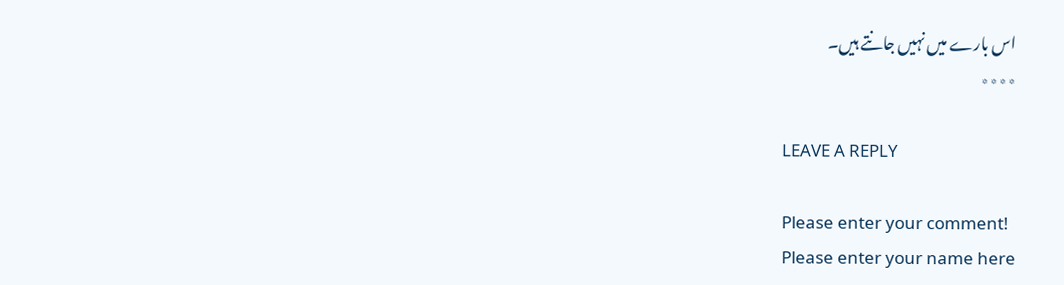اس بارے میں نہیں جانتے ہیں۔
٭٭٭٭

LEAVE A REPLY

Please enter your comment!
Please enter your name here